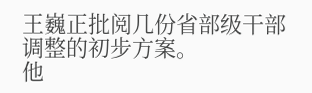王巍正批阅几份省部级干部调整的初步方案。
他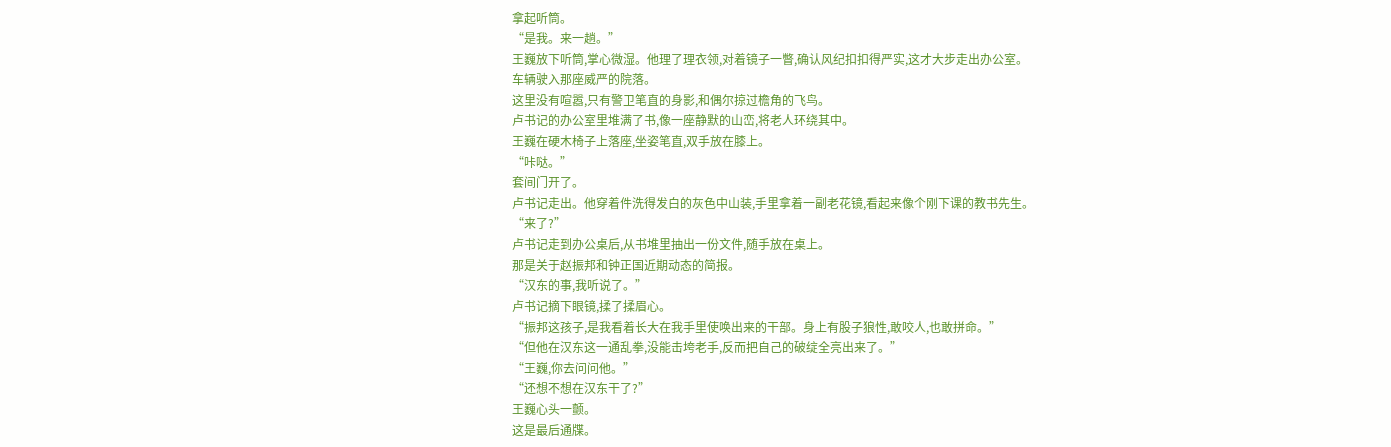拿起听筒。
“是我。来一趟。”
王巍放下听筒,掌心微湿。他理了理衣领,对着镜子一瞥,确认风纪扣扣得严实,这才大步走出办公室。
车辆驶入那座威严的院落。
这里没有喧嚣,只有警卫笔直的身影,和偶尔掠过檐角的飞鸟。
卢书记的办公室里堆满了书,像一座静默的山峦,将老人环绕其中。
王巍在硬木椅子上落座,坐姿笔直,双手放在膝上。
“咔哒。”
套间门开了。
卢书记走出。他穿着件洗得发白的灰色中山装,手里拿着一副老花镜,看起来像个刚下课的教书先生。
“来了?”
卢书记走到办公桌后,从书堆里抽出一份文件,随手放在桌上。
那是关于赵振邦和钟正国近期动态的简报。
“汉东的事,我听说了。”
卢书记摘下眼镜,揉了揉眉心。
“振邦这孩子,是我看着长大在我手里使唤出来的干部。身上有股子狼性,敢咬人,也敢拼命。”
“但他在汉东这一通乱拳,没能击垮老手,反而把自己的破绽全亮出来了。”
“王巍,你去问问他。”
“还想不想在汉东干了?”
王巍心头一颤。
这是最后通牒。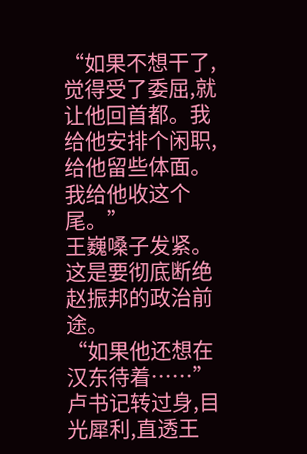“如果不想干了,觉得受了委屈,就让他回首都。我给他安排个闲职,给他留些体面。我给他收这个尾。”
王巍嗓子发紧。
这是要彻底断绝赵振邦的政治前途。
“如果他还想在汉东待着……”
卢书记转过身,目光犀利,直透王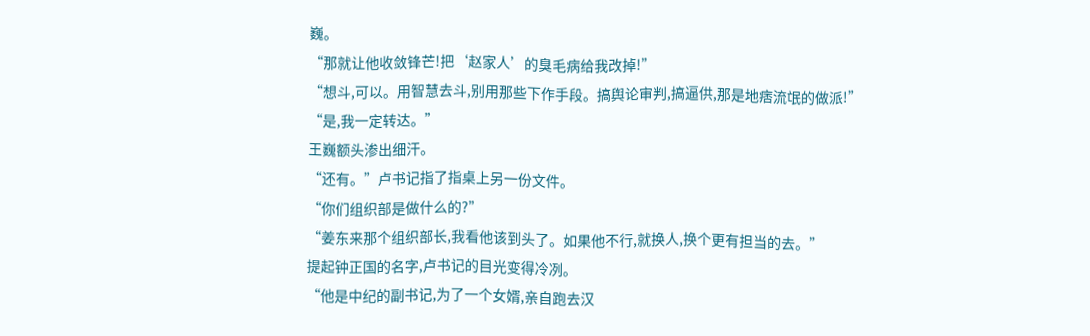巍。
“那就让他收敛锋芒!把‘赵家人’的臭毛病给我改掉!”
“想斗,可以。用智慧去斗,别用那些下作手段。搞舆论审判,搞逼供,那是地痞流氓的做派!”
“是,我一定转达。”
王巍额头渗出细汗。
“还有。”卢书记指了指桌上另一份文件。
“你们组织部是做什么的?”
“姜东来那个组织部长,我看他该到头了。如果他不行,就换人,换个更有担当的去。”
提起钟正国的名字,卢书记的目光变得冷冽。
“他是中纪的副书记,为了一个女婿,亲自跑去汉